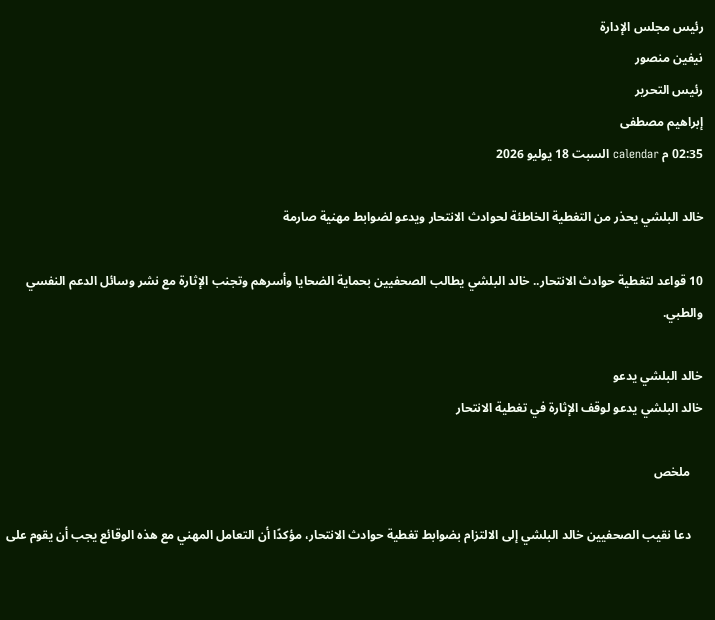رئيس مجلس الإدارة
نيفين منصور
رئيس التحرير
إبراهيم مصطفى
02:35 م calendar السبت 18 يوليو 2026

خالد البلشي يحذر من التغطية الخاطئة لحوادث الانتحار ويدعو لضوابط مهنية صارمة

10 قواعد لتغطية حوادث الانتحار.. خالد البلشي يطالب الصحفيين بحماية الضحايا وأسرهم وتجنب الإثارة مع نشر وسائل الدعم النفسي والطبي.

خالد البلشي يدعو
خالد البلشي يدعو لوقف الإثارة في تغطية الانتحار

    ملخص

    دعا نقيب الصحفيين خالد البلشي إلى الالتزام بضوابط تغطية حوادث الانتحار، مؤكدًا أن التعامل المهني مع هذه الوقائع يجب أن يقوم على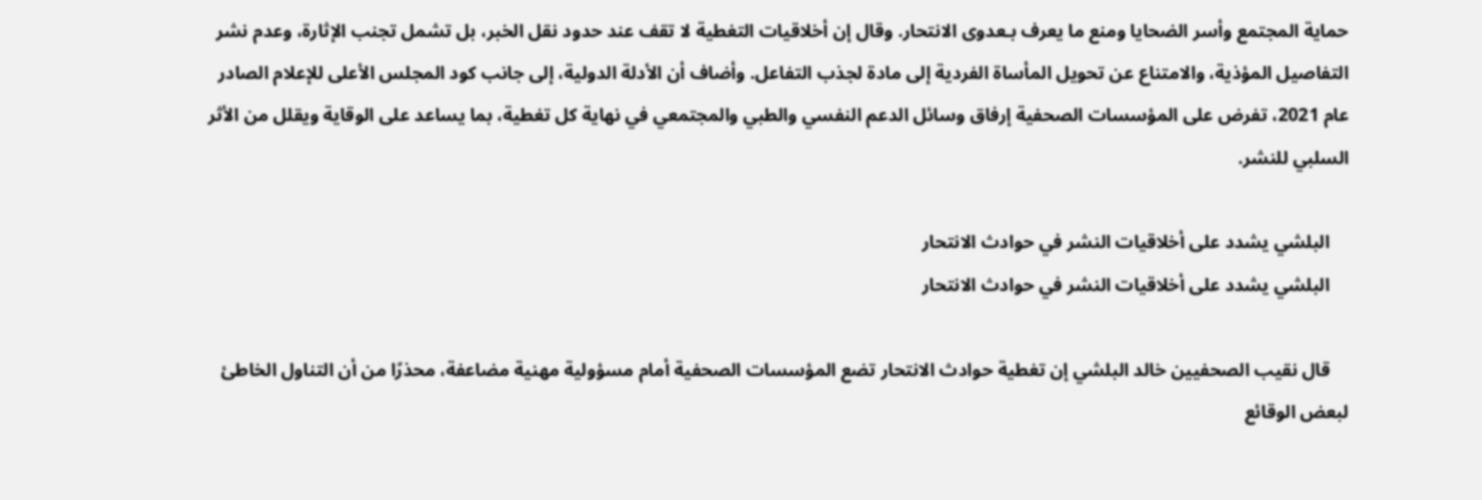حماية المجتمع وأسر الضحايا ومنع ما يعرف بـعدوى الانتحار. وقال إن أخلاقيات التغطية لا تقف عند حدود نقل الخبر، بل تشمل تجنب الإثارة، وعدم نشر التفاصيل المؤذية، والامتناع عن تحويل المأساة الفردية إلى مادة لجذب التفاعل. وأضاف أن الأدلة الدولية، إلى جانب كود المجلس الأعلى للإعلام الصادر عام 2021، تفرض على المؤسسات الصحفية إرفاق وسائل الدعم النفسي والطبي والمجتمعي في نهاية كل تغطية، بما يساعد على الوقاية ويقلل من الأثر السلبي للنشر.

    البلشي يشدد على أخلاقيات النشر في حوادث الانتحار
    البلشي يشدد على أخلاقيات النشر في حوادث الانتحار

    قال نقيب الصحفيين خالد البلشي إن تغطية حوادث الانتحار تضع المؤسسات الصحفية أمام مسؤولية مهنية مضاعفة، محذرًا من أن التناول الخاطئ لبعض الوقائع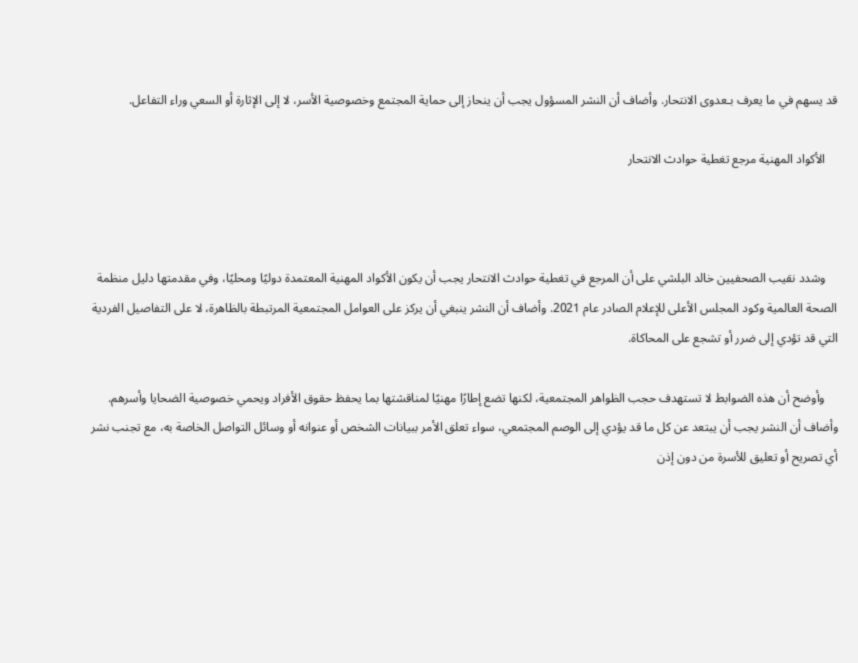قد يسهم في ما يعرف بـعدوى الانتحار. وأضاف أن النشر المسؤول يجب أن ينحاز إلى حماية المجتمع وخصوصية الأسر، لا إلى الإثارة أو السعي وراء التفاعل.

    الأكواد المهنية مرجع تغطية حوادث الانتحار



    وشدد نقيب الصحفيين خالد البلشي على أن المرجع في تغطية حوادث الانتحار يجب أن يكون الأكواد المهنية المعتمدة دوليًا ومحليًا، وفي مقدمتها دليل منظمة الصحة العالمية وكود المجلس الأعلى للإعلام الصادر عام 2021. وأضاف أن النشر ينبغي أن يركز على العوامل المجتمعية المرتبطة بالظاهرة، لا على التفاصيل الفردية التي قد تؤدي إلى ضرر أو تشجع على المحاكاة.

    وأوضح أن هذه الضوابط لا تستهدف حجب الظواهر المجتمعية، لكنها تضع إطارًا مهنيًا لمناقشتها بما يحفظ حقوق الأفراد ويحمي خصوصية الضحايا وأسرهم. وأضاف أن النشر يجب أن يبتعد عن كل ما قد يؤدي إلى الوصم المجتمعي، سواء تعلق الأمر ببيانات الشخص أو عنوانه أو وسائل التواصل الخاصة به، مع تجنب نشر أي تصريح أو تعليق للأسرة من دون إذن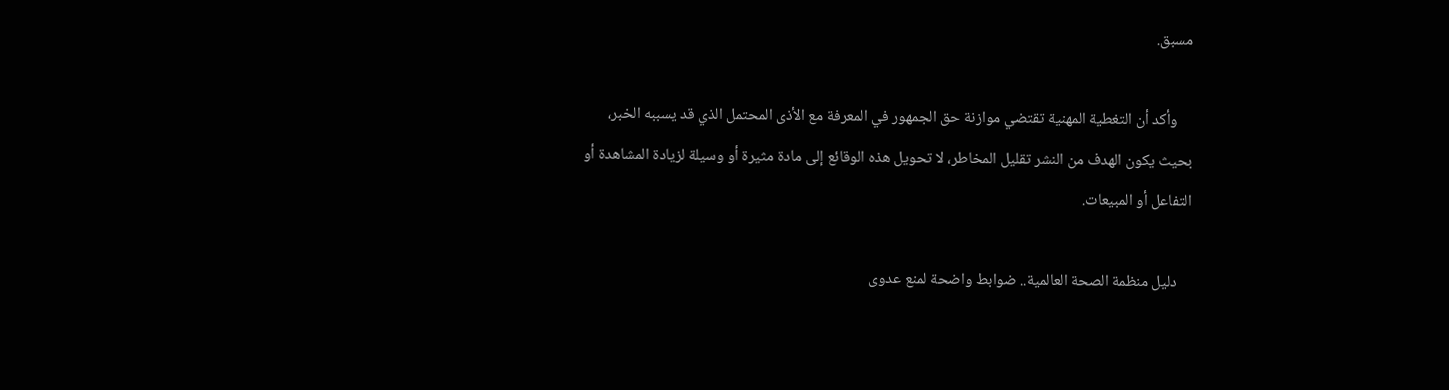مسبق.

    وأكد أن التغطية المهنية تقتضي موازنة حق الجمهور في المعرفة مع الأذى المحتمل الذي قد يسببه الخبر، بحيث يكون الهدف من النشر تقليل المخاطر، لا تحويل هذه الوقائع إلى مادة مثيرة أو وسيلة لزيادة المشاهدة أو التفاعل أو المبيعات.

    دليل منظمة الصحة العالمية.. ضوابط واضحة لمنع عدوى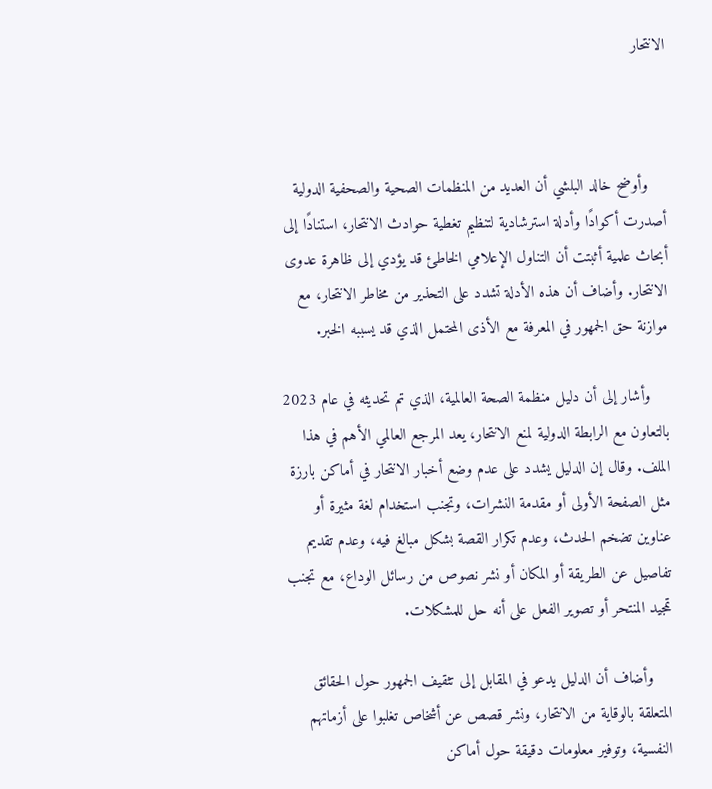الانتحار



    وأوضح خالد البلشي أن العديد من المنظمات الصحية والصحفية الدولية أصدرت أكوادًا وأدلة استرشادية لتنظيم تغطية حوادث الانتحار، استنادًا إلى أبحاث علمية أثبتت أن التناول الإعلامي الخاطئ قد يؤدي إلى ظاهرة عدوى الانتحار. وأضاف أن هذه الأدلة تشدد على التحذير من مخاطر الانتحار، مع موازنة حق الجمهور في المعرفة مع الأذى المحتمل الذي قد يسببه الخبر.

    وأشار إلى أن دليل منظمة الصحة العالمية، الذي تم تحديثه في عام 2023 بالتعاون مع الرابطة الدولية لمنع الانتحار، يعد المرجع العالمي الأهم في هذا الملف. وقال إن الدليل يشدد على عدم وضع أخبار الانتحار في أماكن بارزة مثل الصفحة الأولى أو مقدمة النشرات، وتجنب استخدام لغة مثيرة أو عناوين تضخم الحدث، وعدم تكرار القصة بشكل مبالغ فيه، وعدم تقديم تفاصيل عن الطريقة أو المكان أو نشر نصوص من رسائل الوداع، مع تجنب تمجيد المنتحر أو تصوير الفعل على أنه حل للمشكلات.

    وأضاف أن الدليل يدعو في المقابل إلى تثقيف الجمهور حول الحقائق المتعلقة بالوقاية من الانتحار، ونشر قصص عن أشخاص تغلبوا على أزماتهم النفسية، وتوفير معلومات دقيقة حول أماكن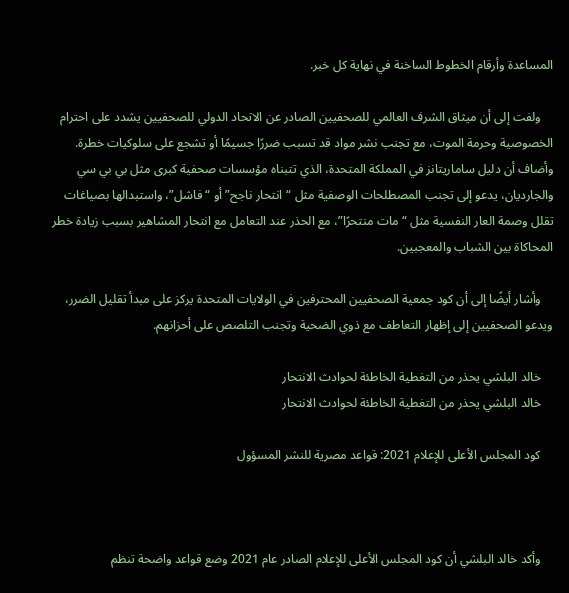المساعدة وأرقام الخطوط الساخنة في نهاية كل خبر.

    ولفت إلى أن ميثاق الشرف العالمي للصحفيين الصادر عن الاتحاد الدولي للصحفيين يشدد على احترام الخصوصية وحرمة الموت، مع تجنب نشر مواد قد تسبب ضررًا جسيمًا أو تشجع على سلوكيات خطرة. وأضاف أن دليل ساماريتانز في المملكة المتحدة، الذي تتبناه مؤسسات صحفية كبرى مثل بي بي سي والجارديان، يدعو إلى تجنب المصطلحات الوصفية مثل “انتحار ناجح” أو “فاشل”، واستبدالها بصياغات تقلل وصمة العار النفسية مثل “مات منتحرًا”، مع الحذر عند التعامل مع انتحار المشاهير بسبب زيادة خطر المحاكاة بين الشباب والمعجبين.

    وأشار أيضًا إلى أن كود جمعية الصحفيين المحترفين في الولايات المتحدة يركز على مبدأ تقليل الضرر، ويدعو الصحفيين إلى إظهار التعاطف مع ذوي الضحية وتجنب التلصص على أحزانهم.

    خالد البلشي يحذر من التغطية الخاطئة لحوادث الانتحار
    خالد البلشي يحذر من التغطية الخاطئة لحوادث الانتحار

    كود المجلس الأعلى للإعلام 2021: قواعد مصرية للنشر المسؤول



    وأكد خالد البلشي أن كود المجلس الأعلى للإعلام الصادر عام 2021 وضع قواعد واضحة تنظم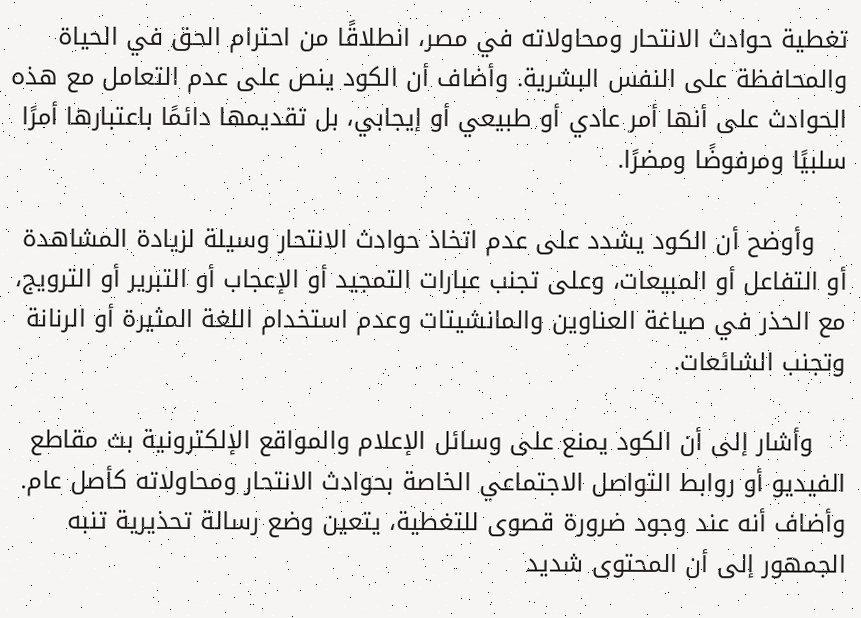تغطية حوادث الانتحار ومحاولاته في مصر، انطلاقًا من احترام الحق في الحياة والمحافظة على النفس البشرية. وأضاف أن الكود ينص على عدم التعامل مع هذه الحوادث على أنها أمر عادي أو طبيعي أو إيجابي، بل تقديمها دائمًا باعتبارها أمرًا سلبيًا ومرفوضًا ومضرًا.

    وأوضح أن الكود يشدد على عدم اتخاذ حوادث الانتحار وسيلة لزيادة المشاهدة أو التفاعل أو المبيعات، وعلى تجنب عبارات التمجيد أو الإعجاب أو التبرير أو الترويج، مع الحذر في صياغة العناوين والمانشيتات وعدم استخدام اللغة المثيرة أو الرنانة وتجنب الشائعات.

    وأشار إلى أن الكود يمنع على وسائل الإعلام والمواقع الإلكترونية بث مقاطع الفيديو أو روابط التواصل الاجتماعي الخاصة بحوادث الانتحار ومحاولاته كأصل عام. وأضاف أنه عند وجود ضرورة قصوى للتغطية، يتعين وضع رسالة تحذيرية تنبه الجمهور إلى أن المحتوى شديد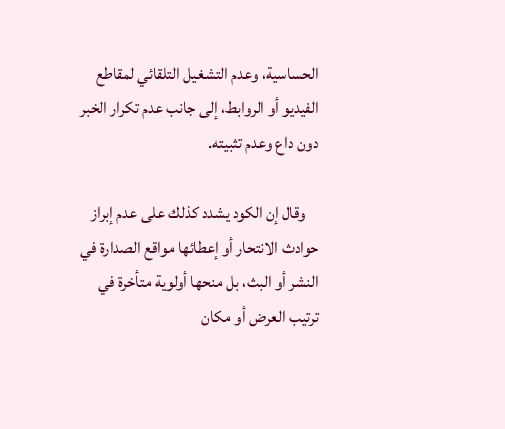الحساسية، وعدم التشغيل التلقائي لمقاطع الفيديو أو الروابط، إلى جانب عدم تكرار الخبر دون داع وعدم تثبيته.

    وقال إن الكود يشدد كذلك على عدم إبراز حوادث الانتحار أو إعطائها مواقع الصدارة في النشر أو البث، بل منحها أولوية متأخرة في ترتيب العرض أو مكان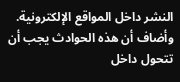النشر داخل المواقع الإلكترونية. وأضاف أن هذه الحوادث يجب أن تتحول داخل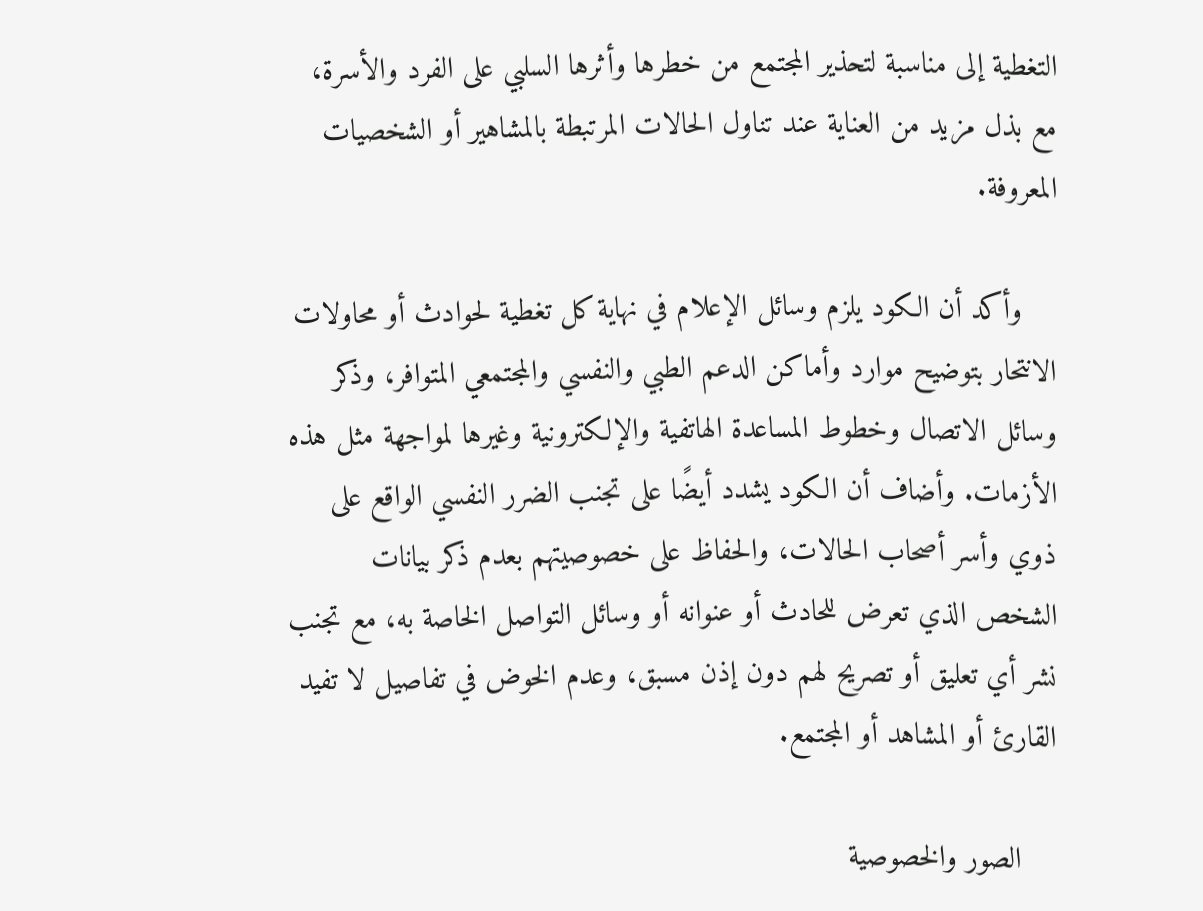التغطية إلى مناسبة لتحذير المجتمع من خطرها وأثرها السلبي على الفرد والأسرة، مع بذل مزيد من العناية عند تناول الحالات المرتبطة بالمشاهير أو الشخصيات المعروفة.

    وأكد أن الكود يلزم وسائل الإعلام في نهاية كل تغطية لحوادث أو محاولات الانتحار بتوضيح موارد وأماكن الدعم الطبي والنفسي والمجتمعي المتوافر، وذكر وسائل الاتصال وخطوط المساعدة الهاتفية والإلكترونية وغيرها لمواجهة مثل هذه الأزمات. وأضاف أن الكود يشدد أيضًا على تجنب الضرر النفسي الواقع على ذوي وأسر أصحاب الحالات، والحفاظ على خصوصيتهم بعدم ذكر بيانات الشخص الذي تعرض للحادث أو عنوانه أو وسائل التواصل الخاصة به، مع تجنب نشر أي تعليق أو تصريح لهم دون إذن مسبق، وعدم الخوض في تفاصيل لا تفيد القارئ أو المشاهد أو المجتمع.

    الصور والخصوصية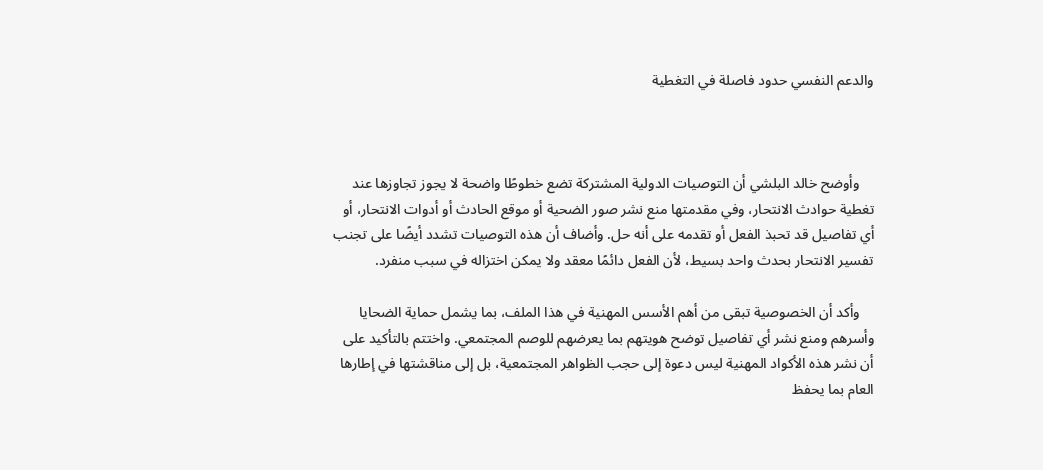والدعم النفسي حدود فاصلة في التغطية



    وأوضح خالد البلشي أن التوصيات الدولية المشتركة تضع خطوطًا واضحة لا يجوز تجاوزها عند تغطية حوادث الانتحار، وفي مقدمتها منع نشر صور الضحية أو موقع الحادث أو أدوات الانتحار، أو أي تفاصيل قد تحبذ الفعل أو تقدمه على أنه حل. وأضاف أن هذه التوصيات تشدد أيضًا على تجنب تفسير الانتحار بحدث واحد بسيط، لأن الفعل دائمًا معقد ولا يمكن اختزاله في سبب منفرد.

    وأكد أن الخصوصية تبقى من أهم الأسس المهنية في هذا الملف، بما يشمل حماية الضحايا وأسرهم ومنع نشر أي تفاصيل توضح هويتهم بما يعرضهم للوصم المجتمعي. واختتم بالتأكيد على أن نشر هذه الأكواد المهنية ليس دعوة إلى حجب الظواهر المجتمعية، بل إلى مناقشتها في إطارها العام بما يحفظ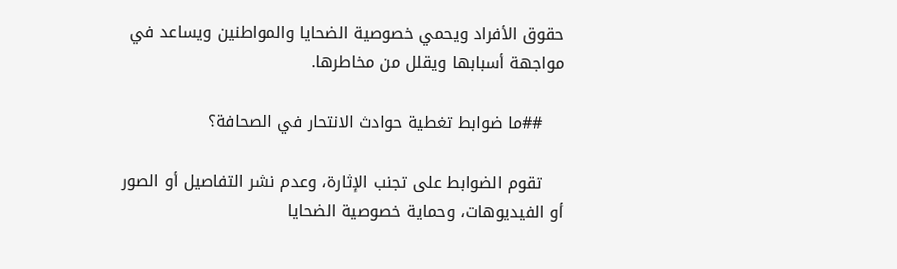حقوق الأفراد ويحمي خصوصية الضحايا والمواطنين ويساعد في مواجهة أسبابها ويقلل من مخاطرها.

    ##ما ضوابط تغطية حوادث الانتحار في الصحافة؟

    تقوم الضوابط على تجنب الإثارة، وعدم نشر التفاصيل أو الصور أو الفيديوهات، وحماية خصوصية الضحايا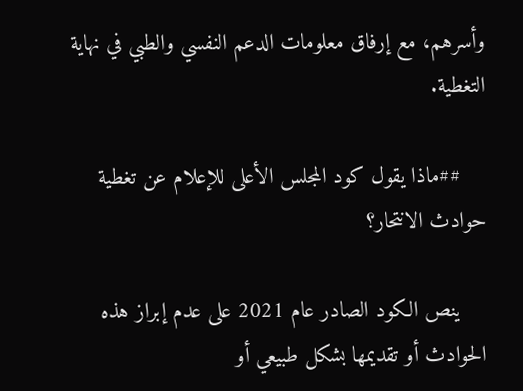وأسرهم، مع إرفاق معلومات الدعم النفسي والطبي في نهاية التغطية.

    ##ماذا يقول كود المجلس الأعلى للإعلام عن تغطية حوادث الانتحار؟

    ينص الكود الصادر عام 2021 على عدم إبراز هذه الحوادث أو تقديمها بشكل طبيعي أو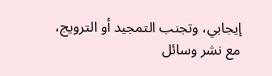إيجابي، وتجنب التمجيد أو الترويج، مع نشر وسائل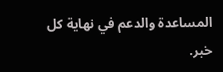المساعدة والدعم في نهاية كل خبر.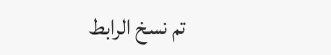تم نسخ الرابط